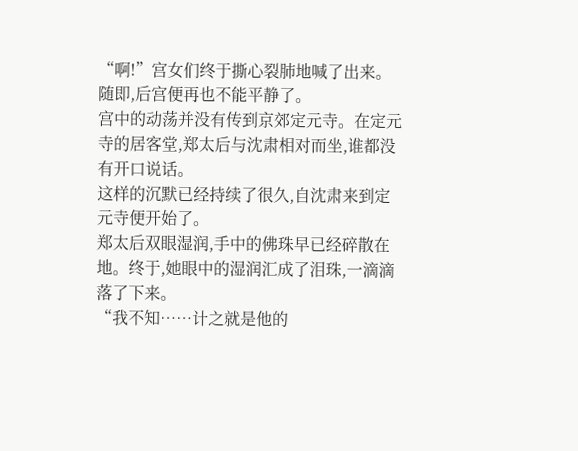“啊!”宫女们终于撕心裂肺地喊了出来。随即,后宫便再也不能平静了。
宫中的动荡并没有传到京郊定元寺。在定元寺的居客堂,郑太后与沈肃相对而坐,谁都没有开口说话。
这样的沉默已经持续了很久,自沈肃来到定元寺便开始了。
郑太后双眼湿润,手中的佛珠早已经碎散在地。终于,她眼中的湿润汇成了泪珠,一滴滴落了下来。
“我不知……计之就是他的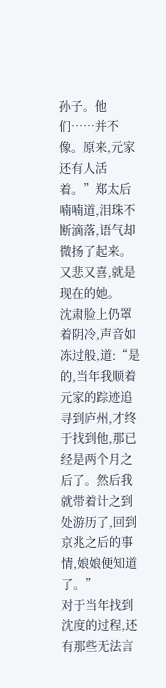孙子。他们……并不像。原来,元家还有人活着。”郑太后喃喃道,泪珠不断滴落,语气却微扬了起来。
又悲又喜,就是现在的她。
沈肃脸上仍罩着阴冷,声音如冻过般,道:“是的,当年我顺着元家的踪迹追寻到庐州,才终于找到他,那已经是两个月之后了。然后我就带着计之到处游历了,回到京兆之后的事情,娘娘便知道了。”
对于当年找到沈度的过程,还有那些无法言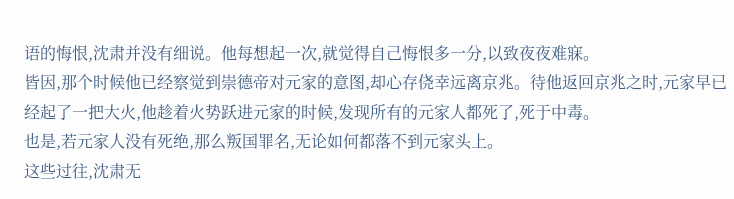语的悔恨,沈肃并没有细说。他每想起一次,就觉得自己悔恨多一分,以致夜夜难寐。
皆因,那个时候他已经察觉到崇德帝对元家的意图,却心存侥幸远离京兆。待他返回京兆之时,元家早已经起了一把大火,他趁着火势跃进元家的时候,发现所有的元家人都死了,死于中毒。
也是,若元家人没有死绝,那么叛国罪名,无论如何都落不到元家头上。
这些过往,沈肃无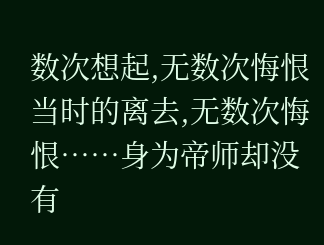数次想起,无数次悔恨当时的离去,无数次悔恨……身为帝师却没有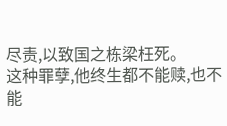尽责,以致国之栋梁枉死。
这种罪孽,他终生都不能赎,也不能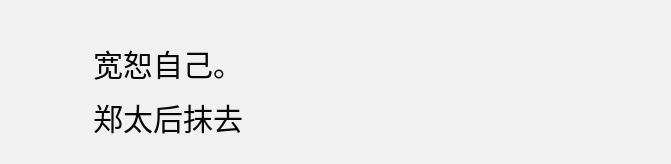宽恕自己。
郑太后抹去